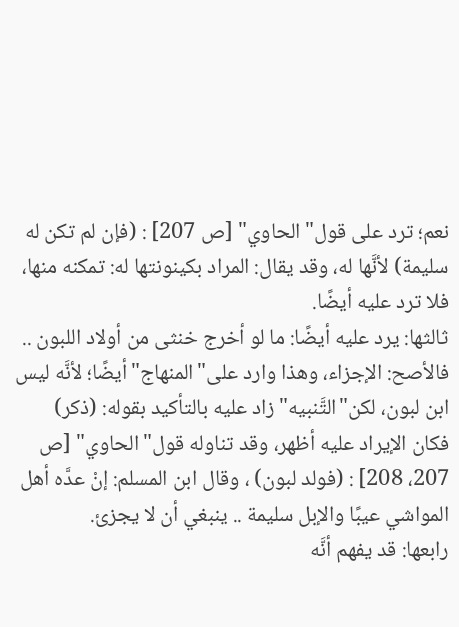نعم؛ ترد على قول"الحاوي" [ص 207] : (فإن لم تكن له سليمة) لأنَّها له، وقد يقال: المراد بكينونتها له: تمكنه منها، فلا ترد عليه أيضًا.
ثالثها: يرد عليه أيضًا: ما لو أخرج خنثى من أولاد اللبون .. فالأصح: الإجزاء، وهذا وارد على"المنهاج"أيضًا؛ لأنَّه ليس ابن لبون، لكن"التَّنبيه"زاد عليه بالتأكيد بقوله: (ذكر) فكان الإيراد عليه أظهر، وقد تناوله قول"الحاوي" [ص 207، 208] : (فولد لبون) ، وقال ابن المسلم: إنْ عدَّه أهل المواشي عيبًا والإبل سليمة .. ينبغي أن لا يجزئ.
رابعها: قد يفهم أنَّه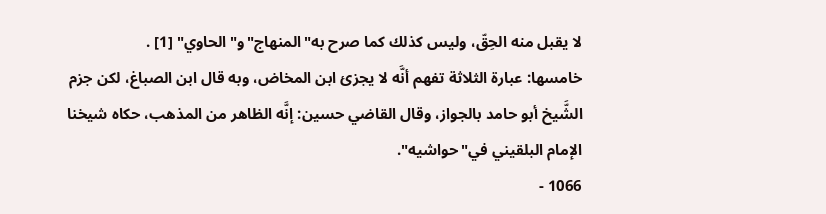لا يقبل منه الحِقّ، وليس كذلك كما صرح به"المنهاج"و"الحاوي" [1] .
خامسها: عبارة الثلاثة تفهم أنَّه لا يجزئ ابن المخاض، وبه قال ابن الصباغ، لكن جزم الشَّيخ أبو حامد بالجواز، وقال القاضي حسين: إنَّه الظاهر من المذهب، حكاه شيخنا الإمام البلقيني في"حواشيه".
1066 -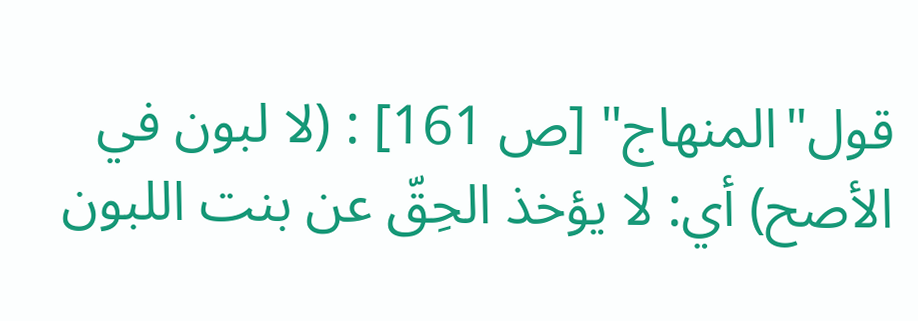قول"المنهاج" [ص 161] : (لا لبون في الأصح) أي: لا يؤخذ الحِقّ عن بنت اللبون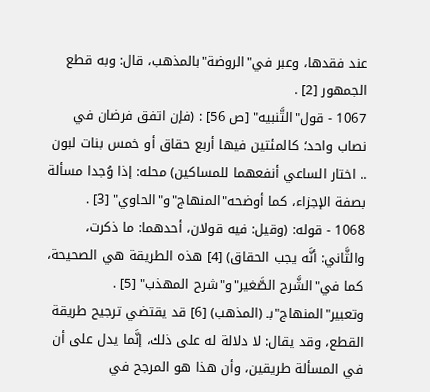عند فقدها، وعبر في"الروضة"بالمذهب، قال: وبه قطع الجمهور [2] .
1067 - قول"التَّنبيه" [ص 56] : (فإن اتفق فرضان في نصاب واحد؛ كالمئتين فيها أربع حقاق أو خمس بنات لبون .. اختار الساعي أنفعهما للمساكين) محله: إذا وُجدا مسألة بصفة الإجزاء، كما أوضحه"المنهاج"و"الحاوي" [3] .
1068 - قوله: (وقيل: فيه قولان، أحدهما: ما ذكرت، والثَّاني: أنَّه يجب الحقاق) [4] هذه الطريقة هي الصحيحة، كما في"الشَّرح الصَّغير"و"شرح المهذب" [5] .
وتعبير"المنهاج"بـ (المذهب) [6] قد يقتضي ترجيح طريقة القطع، وقد يقال: لا دلالة له على ذلك، إنَّما يدل على أن في المسألة طريقين، وأن هذا هو المرجح في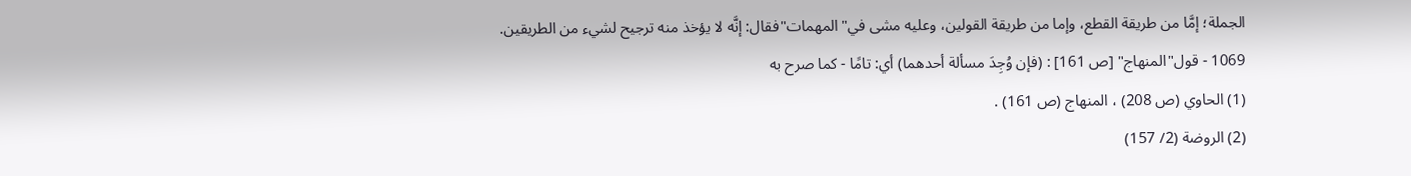الجملة؛ إمَّا من طريقة القطع، وإما من طريقة القولين، وعليه مشى في"المهمات"فقال: إنَّه لا يؤخذ منه ترجيح لشيء من الطريقين.
1069 - قول"المنهاج" [ص 161] : (فإن وُجِدَ مسألة أحدهما) أي: تامًا - كما صرح به
(1) الحاوي (ص 208) ، المنهاج (ص 161) .
(2) الروضة (2/ 157)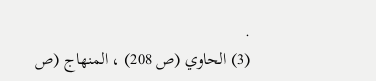.
(3) الحاوي (ص 208) ، المنهاج (ص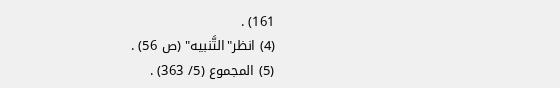161) .
(4) انظر"التَّنبيه" (ص 56) .
(5) المجموع (5/ 363) .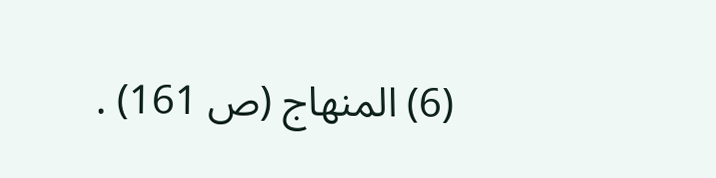(6) المنهاج (ص 161) .